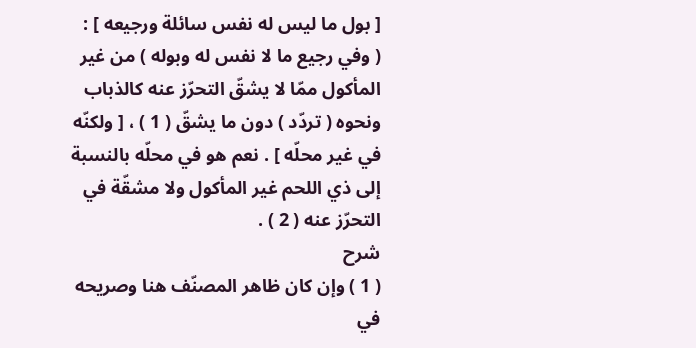[ بول ما ليس له نفس سائلة ورجيعه ] :
( وفي رجيع ما لا نفس له وبوله ) من غير المأكول ممّا لا يشقّ التحرّز عنه كالذباب ونحوه ( تردّد ) دون ما يشقّ ( 1 ) ، [ ولكنّه في غير محلّه ] . نعم هو في محلّه بالنسبة إلى ذي اللحم غير المأكول ولا مشقّة في التحرّز عنه ( 2 ) .
شرح
( 1 ) وإن كان ظاهر المصنّف هنا وصريحه في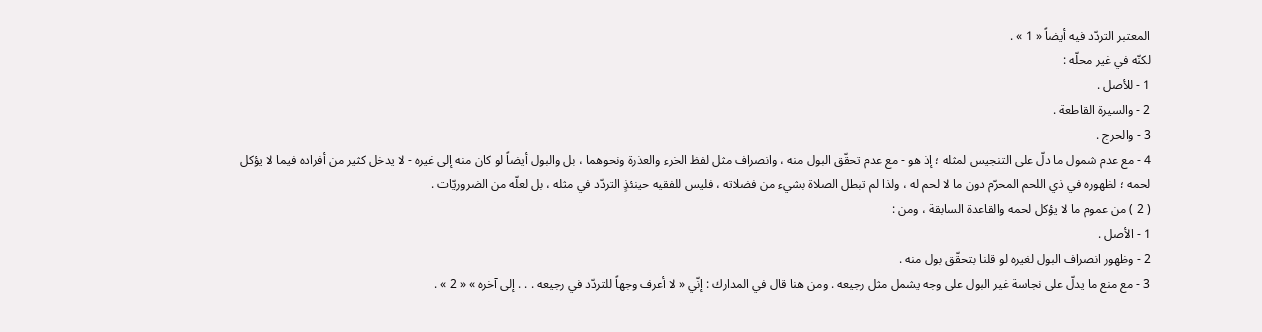المعتبر التردّد فيه أيضاً « 1 » .
لكنّه في غير محلّه :
1 - للأصل .
2 - والسيرة القاطعة .
3 - والحرج .
4 - مع عدم شمول ما دلّ على التنجيس لمثله ؛ إذ هو - مع عدم تحقّق البول منه ، وانصراف مثل لفظ الخرء والعذرة ونحوهما ، بل والبول أيضاً لو كان منه إلى غيره - لا يدخل كثير من أفراده فيما لا يؤكل لحمه ؛ لظهوره في ذي اللحم المحرّم دون ما لا لحم له ، ولذا لم تبطل الصلاة بشيء من فضلاته ، فليس للفقيه حينئذٍ التردّد في مثله ، بل لعلّه من الضروريّات .
( 2 ) من عموم ما لا يؤكل لحمه والقاعدة السابقة ، ومن :
1 - الأصل .
2 - وظهور انصراف البول لغيره لو قلنا بتحقّق بول منه .
3 - مع منع ما يدلّ على نجاسة غير البول على وجه يشمل مثل رجيعه . ومن هنا قال في المدارك : إنّي « لا أعرف وجهاً للتردّد في رجيعه . . . إلى آخره » « 2 » .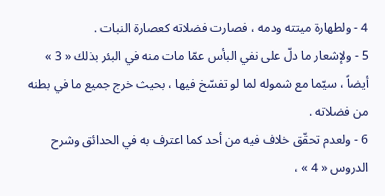4 - ولطهارة ميتته ودمه ، فصارت فضلاته كعصارة النبات .
5 - ولإشعار ما دلّ على نفي البأس عمّا مات منه في البئر بذلك « 3 » أيضاً ، سيّما مع شموله لما لو تفسّخ فيها ، بحيث خرج جميع ما في بطنه من فضلاته .
6 - ولعدم تحقّق خلاف فيه من أحد كما اعترف به في الحدائق وشرح الدروس « 4 » ،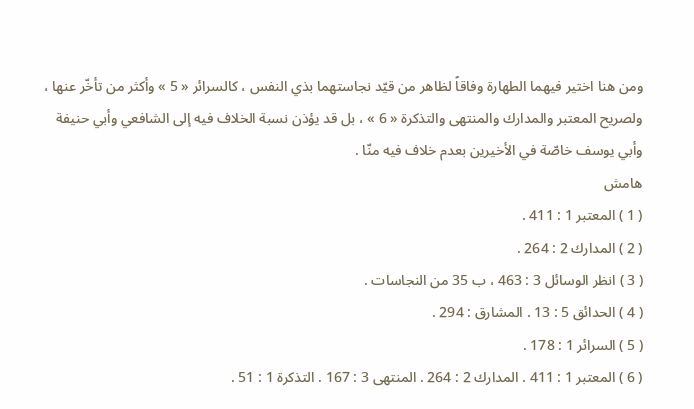ومن هنا اختير فيهما الطهارة وفاقاً لظاهر من قيّد نجاستهما بذي النفس ، كالسرائر « 5 » وأكثر من تأخّر عنها ، ولصريح المعتبر والمدارك والمنتهى والتذكرة « 6 » ، بل قد يؤذن نسبة الخلاف فيه إلى الشافعي وأبي حنيفة وأبي يوسف خاصّة في الأخيرين بعدم خلاف فيه منّا .
هامش
( 1 ) المعتبر 1 : 411 .
( 2 ) المدارك 2 : 264 .
( 3 ) انظر الوسائل 3 : 463 ، ب 35 من النجاسات .
( 4 ) الحدائق 5 : 13 . المشارق : 294 .
( 5 ) السرائر 1 : 178 .
( 6 ) المعتبر 1 : 411 . المدارك 2 : 264 . المنتهى 3 : 167 . التذكرة 1 : 51 .